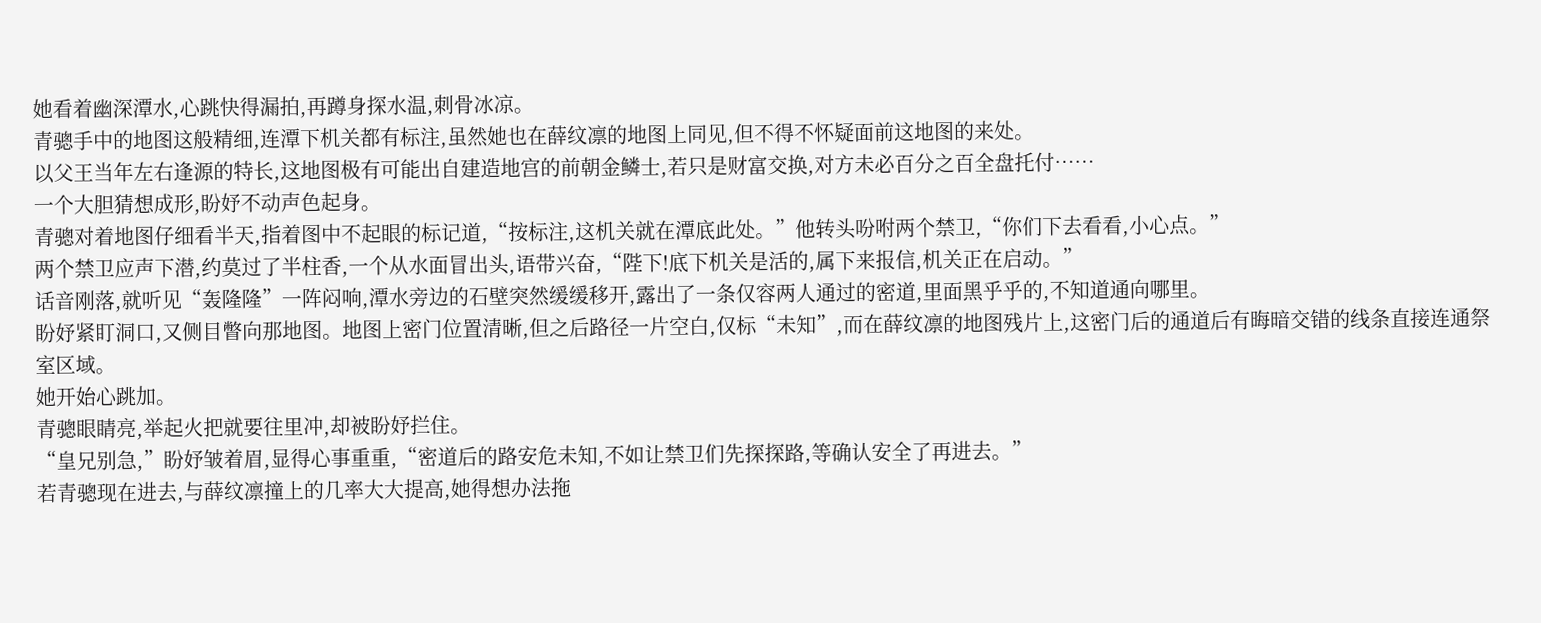她看着幽深潭水,心跳快得漏拍,再蹲身探水温,刺骨冰凉。
青骢手中的地图这般精细,连潭下机关都有标注,虽然她也在薛纹凛的地图上同见,但不得不怀疑面前这地图的来处。
以父王当年左右逢源的特长,这地图极有可能出自建造地宫的前朝金鳞士,若只是财富交换,对方未必百分之百全盘托付……
一个大胆猜想成形,盼妤不动声色起身。
青骢对着地图仔细看半天,指着图中不起眼的标记道,“按标注,这机关就在潭底此处。”他转头吩咐两个禁卫,“你们下去看看,小心点。”
两个禁卫应声下潜,约莫过了半柱香,一个从水面冒出头,语带兴奋,“陛下!底下机关是活的,属下来报信,机关正在启动。”
话音刚落,就听见“轰隆隆”一阵闷响,潭水旁边的石壁突然缓缓移开,露出了一条仅容两人通过的密道,里面黑乎乎的,不知道通向哪里。
盼妤紧盯洞口,又侧目瞥向那地图。地图上密门位置清晰,但之后路径一片空白,仅标“未知”,而在薛纹凛的地图残片上,这密门后的通道后有晦暗交错的线条直接连通祭室区域。
她开始心跳加。
青骢眼睛亮,举起火把就要往里冲,却被盼妤拦住。
“皇兄别急,”盼妤皱着眉,显得心事重重,“密道后的路安危未知,不如让禁卫们先探探路,等确认安全了再进去。”
若青骢现在进去,与薛纹凛撞上的几率大大提高,她得想办法拖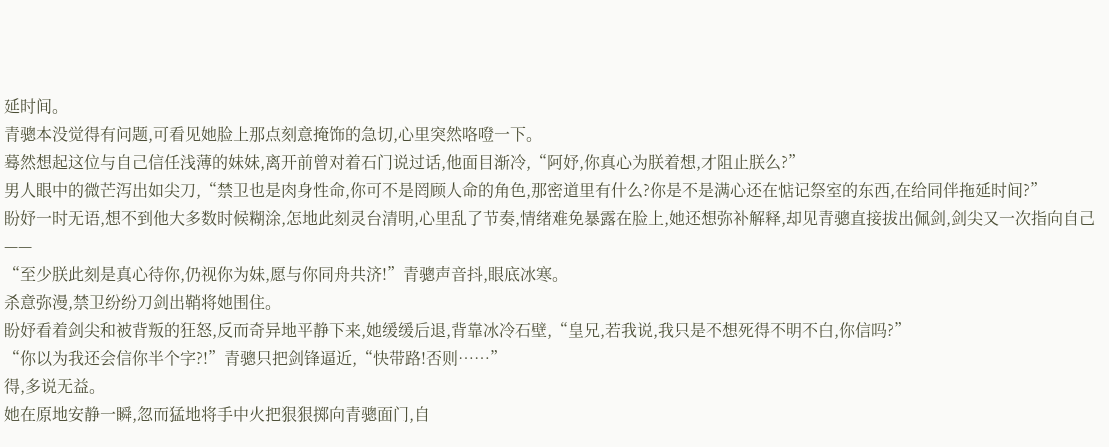延时间。
青骢本没觉得有问题,可看见她脸上那点刻意掩饰的急切,心里突然咯噔一下。
蓦然想起这位与自己信任浅薄的妹妹,离开前曾对着石门说过话,他面目渐冷,“阿妤,你真心为朕着想,才阻止朕么?”
男人眼中的微芒泻出如尖刀,“禁卫也是肉身性命,你可不是罔顾人命的角色,那密道里有什么?你是不是满心还在惦记祭室的东西,在给同伴拖延时间?”
盼妤一时无语,想不到他大多数时候糊涂,怎地此刻灵台清明,心里乱了节奏,情绪难免暴露在脸上,她还想弥补解释,却见青骢直接拔出佩剑,剑尖又一次指向自己——
“至少朕此刻是真心待你,仍视你为妹,愿与你同舟共济!”青骢声音抖,眼底冰寒。
杀意弥漫,禁卫纷纷刀剑出鞘将她围住。
盼妤看着剑尖和被背叛的狂怒,反而奇异地平静下来,她缓缓后退,背靠冰冷石壁,“皇兄,若我说,我只是不想死得不明不白,你信吗?”
“你以为我还会信你半个字?!”青骢只把剑锋逼近,“快带路!否则……”
得,多说无益。
她在原地安静一瞬,忽而猛地将手中火把狠狠掷向青骢面门,自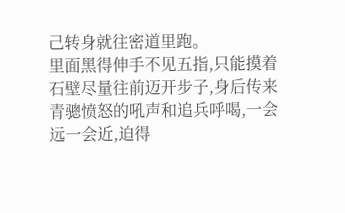己转身就往密道里跑。
里面黑得伸手不见五指,只能摸着石壁尽量往前迈开步子,身后传来青骢愤怒的吼声和追兵呼喝,一会远一会近,迫得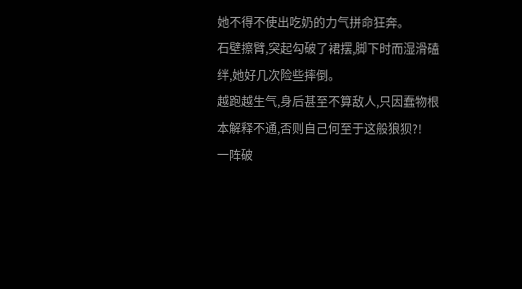她不得不使出吃奶的力气拼命狂奔。
石壁擦臂,突起勾破了裙摆,脚下时而湿滑磕绊,她好几次险些摔倒。
越跑越生气,身后甚至不算敌人,只因蠢物根本解释不通,否则自己何至于这般狼狈?!
一阵破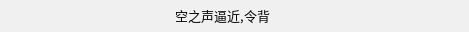空之声逼近,令背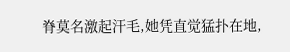脊莫名激起汗毛,她凭直觉猛扑在地,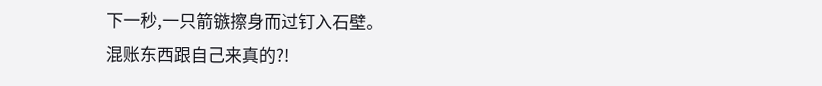下一秒,一只箭镞擦身而过钉入石壁。
混账东西跟自己来真的?!